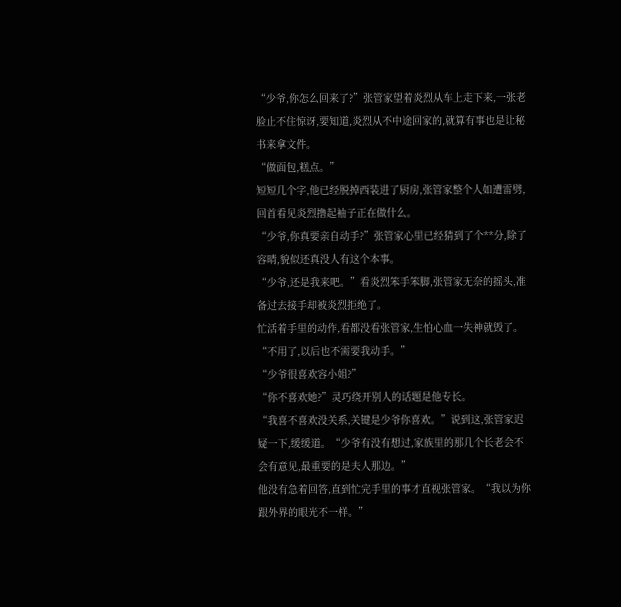“少爷,你怎么回来了?”张管家望着炎烈从车上走下来,一张老脸止不住惊讶,要知道,炎烈从不中途回家的,就算有事也是让秘书来拿文件。
“做面包,糕点。”
短短几个字,他已经脱掉西装进了厨房,张管家整个人如遭雷劈,回首看见炎烈撸起袖子正在做什么。
“少爷,你真要亲自动手?”张管家心里已经猜到了个**分,除了容晴,貌似还真没人有这个本事。
“少爷,还是我来吧。”看炎烈笨手笨脚,张管家无奈的摇头,准备过去接手却被炎烈拒绝了。
忙活着手里的动作,看都没看张管家,生怕心血一失神就毁了。“不用了,以后也不需要我动手。”
“少爷很喜欢容小姐?”
“你不喜欢她?”灵巧绕开别人的话题是他专长。
“我喜不喜欢没关系,关键是少爷你喜欢。”说到这,张管家迟疑一下,缓缓道。“少爷有没有想过,家族里的那几个长老会不会有意见,最重要的是夫人那边。”
他没有急着回答,直到忙完手里的事才直视张管家。“我以为你跟外界的眼光不一样。”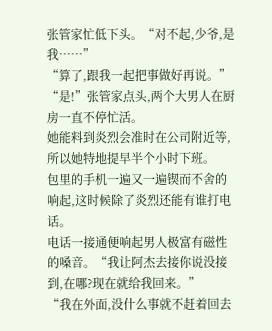张管家忙低下头。“对不起,少爷,是我……”
“算了,跟我一起把事做好再说。”
“是!”张管家点头,两个大男人在厨房一直不停忙活。
她能料到炎烈会准时在公司附近等,所以她特地提早半个小时下班。
包里的手机一遍又一遍锲而不舍的响起,这时候除了炎烈还能有谁打电话。
电话一接通便响起男人极富有磁性的嗓音。“我让阿杰去接你说没接到,在哪?现在就给我回来。”
“我在外面,没什么事就不赶着回去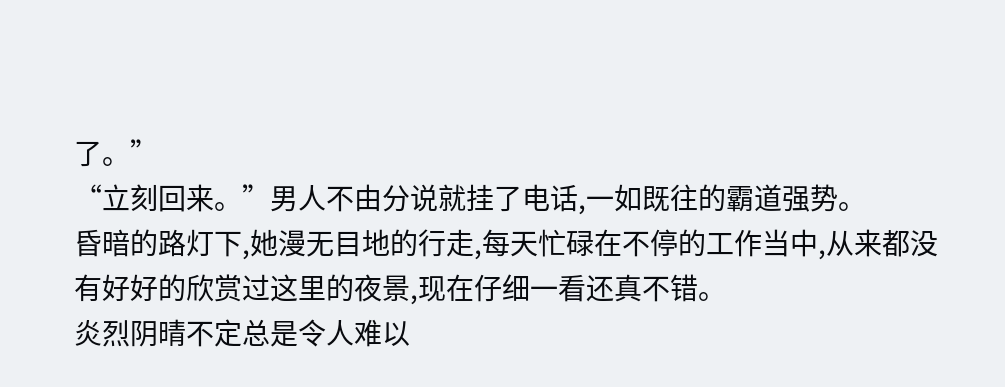了。”
“立刻回来。”男人不由分说就挂了电话,一如既往的霸道强势。
昏暗的路灯下,她漫无目地的行走,每天忙碌在不停的工作当中,从来都没有好好的欣赏过这里的夜景,现在仔细一看还真不错。
炎烈阴晴不定总是令人难以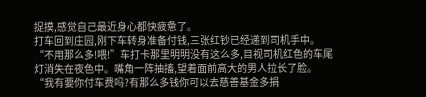捉摸,感觉自己最近身心都快疲惫了。
打车回到庄园,刚下车转身准备付钱,三张红钞已经递到司机手中。
“不用那么多!喂!”车打卡那里明明没有这么多,目视司机红色的车尾灯消失在夜色中。嘴角一阵抽搐,望着面前高大的男人拉长了脸。“我有要你付车费吗?有那么多钱你可以去慈善基金多捐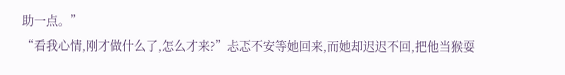助一点。”
“看我心情,刚才做什么了,怎么才来?”忐忑不安等她回来,而她却迟迟不回,把他当猴耍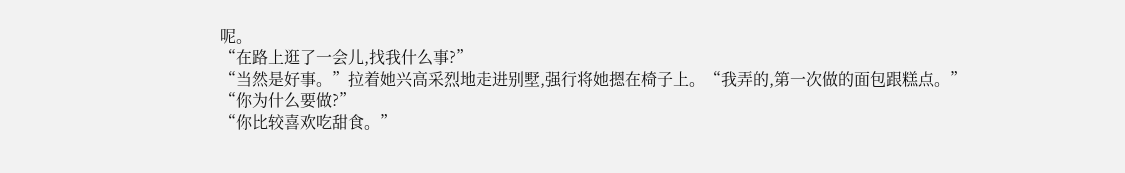呢。
“在路上逛了一会儿,找我什么事?”
“当然是好事。”拉着她兴高采烈地走进别墅,强行将她摁在椅子上。“我弄的,第一次做的面包跟糕点。”
“你为什么要做?”
“你比较喜欢吃甜食。”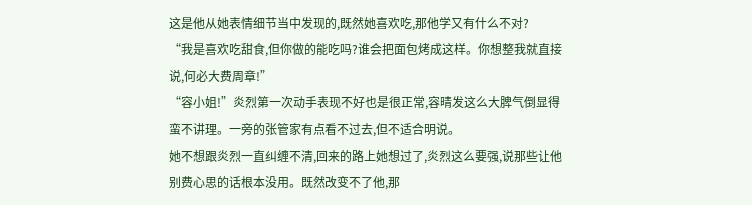这是他从她表情细节当中发现的,既然她喜欢吃,那他学又有什么不对?
“我是喜欢吃甜食,但你做的能吃吗?谁会把面包烤成这样。你想整我就直接说,何必大费周章!”
“容小姐!”炎烈第一次动手表现不好也是很正常,容晴发这么大脾气倒显得蛮不讲理。一旁的张管家有点看不过去,但不适合明说。
她不想跟炎烈一直纠缠不清,回来的路上她想过了,炎烈这么要强,说那些让他别费心思的话根本没用。既然改变不了他,那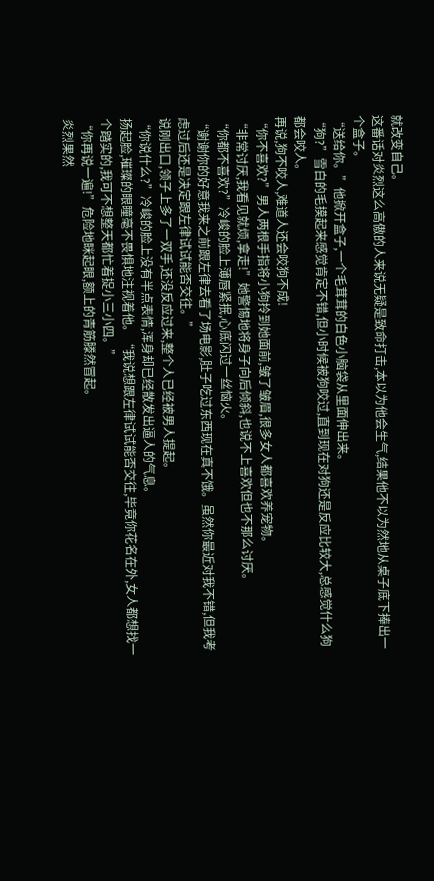就改变自己。
这番话对炎烈这么高傲的人来说无疑是致命打击,本以为他会生气,结果他不以为然地从桌子底下捧出一个盒子。
“送给你。”他掀开盒子,一个毛茸茸的白色小脑袋从里面伸出来。
“狗?”雪白的毛摸起来感觉肯定不错,但小时候被狗咬过,直到现在对狗还是反应比较大,总感觉什么狗都会咬人。
再说,狗不咬人,难道人还会咬狗不成!
“你不喜欢?”男人两根手指将小狗拎到她面前,皱了皱眉,很多女人都喜欢养宠物。
“非常讨厌,我看见就烦,拿走!”她警惕地将身子向后倾斜,也说不上喜欢但也不那么讨厌。
“你都不喜欢?”冷峻的脸上薄唇紧抿,心底闪过一丝恼火。
“谢谢你的好意我来之前跟左律去看了场电影,肚子吃过东西现在真不饿。虽然你最近对我不错,但我考虑过后还是决定跟左律试试能否交往。”
说刚出口,领子上多了一双手,还没反应过来,整个人已经被男人提起。
“你说什么?”冷峻的脸上没有半点表情,浑身却已经散发出逼人的气息。
扬起脸,璀璨的眼瞳毫不畏惧地注视着他。“我说想跟左律试试能否交往,毕竟你花名在外,女人都想找一个踏实的,我可不想整天都忙着捉小三小四。”
“你再说一遍!”危险地眯起眼,额上的青筋滕然冒起。
炎烈果然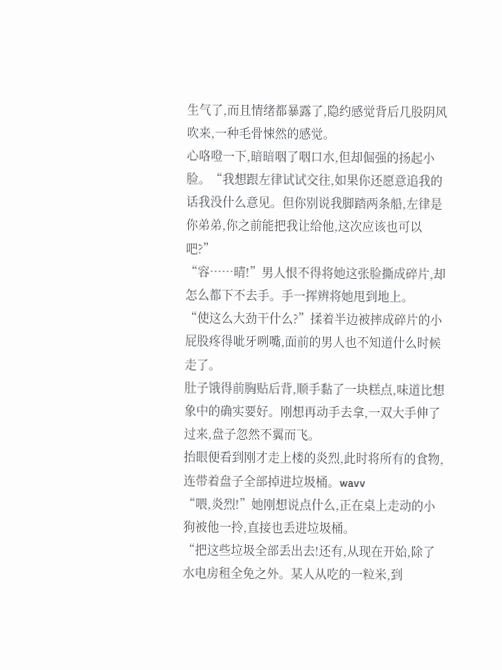生气了,而且情绪都暴露了,隐约感觉背后几股阴风吹来,一种毛骨悚然的感觉。
心咯噔一下,暗暗咽了咽口水,但却倔强的扬起小脸。“我想跟左律试试交往,如果你还愿意追我的话我没什么意见。但你别说我脚踏两条船,左律是你弟弟,你之前能把我让给他,这次应该也可以吧?”
“容……晴!”男人恨不得将她这张脸撕成碎片,却怎么都下不去手。手一挥辨将她甩到地上。
“使这么大劲干什么?”揉着半边被摔成碎片的小屁股疼得呲牙咧嘴,面前的男人也不知道什么时候走了。
肚子饿得前胸贴后背,顺手黏了一块糕点,味道比想象中的确实要好。刚想再动手去拿,一双大手伸了过来,盘子忽然不翼而飞。
抬眼便看到刚才走上楼的炎烈,此时将所有的食物,连带着盘子全部掉进垃圾桶。wavv
“喂,炎烈!”她刚想说点什么,正在桌上走动的小狗被他一拎,直接也丢进垃圾桶。
“把这些垃圾全部丢出去!还有,从现在开始,除了水电房租全免之外。某人从吃的一粒米,到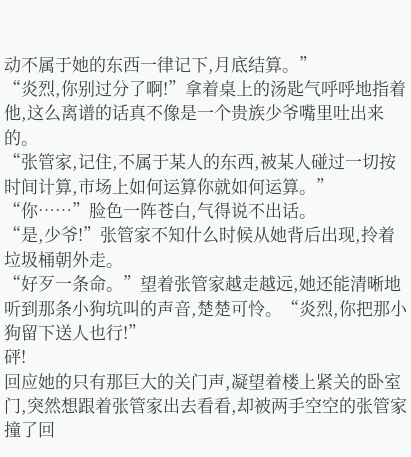动不属于她的东西一律记下,月底结算。”
“炎烈,你别过分了啊!”拿着桌上的汤匙气呼呼地指着他,这么离谱的话真不像是一个贵族少爷嘴里吐出来的。
“张管家,记住,不属于某人的东西,被某人碰过一切按时间计算,市场上如何运算你就如何运算。”
“你……”脸色一阵苍白,气得说不出话。
“是,少爷!”张管家不知什么时候从她背后出现,拎着垃圾桶朝外走。
“好歹一条命。”望着张管家越走越远,她还能清晰地听到那条小狗坑叫的声音,楚楚可怜。“炎烈,你把那小狗留下送人也行!”
砰!
回应她的只有那巨大的关门声,凝望着楼上紧关的卧室门,突然想跟着张管家出去看看,却被两手空空的张管家撞了回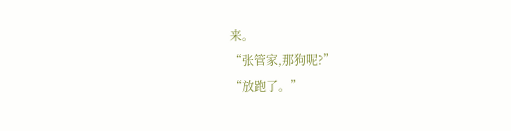来。
“张管家,那狗呢?”
“放跑了。”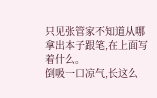只见张管家不知道从哪拿出本子跟笔,在上面写着什么。
倒吸一口凉气,长这么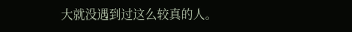大就没遇到过这么较真的人。